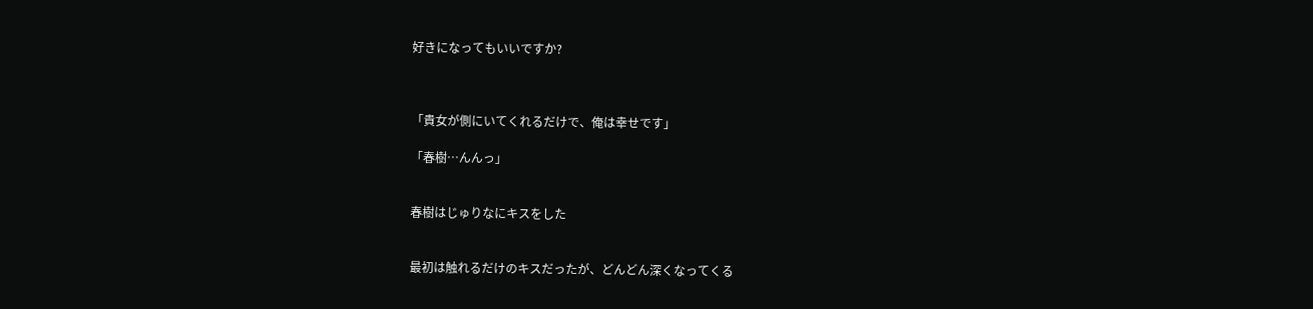好きになってもいいですか?



「貴女が側にいてくれるだけで、俺は幸せです」

「春樹…んんっ」


春樹はじゅりなにキスをした


最初は触れるだけのキスだったが、どんどん深くなってくる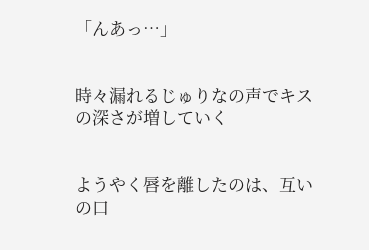「んあっ…」


時々漏れるじゅりなの声でキスの深さが増していく


ようやく唇を離したのは、互いの口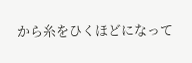から糸をひくほどになって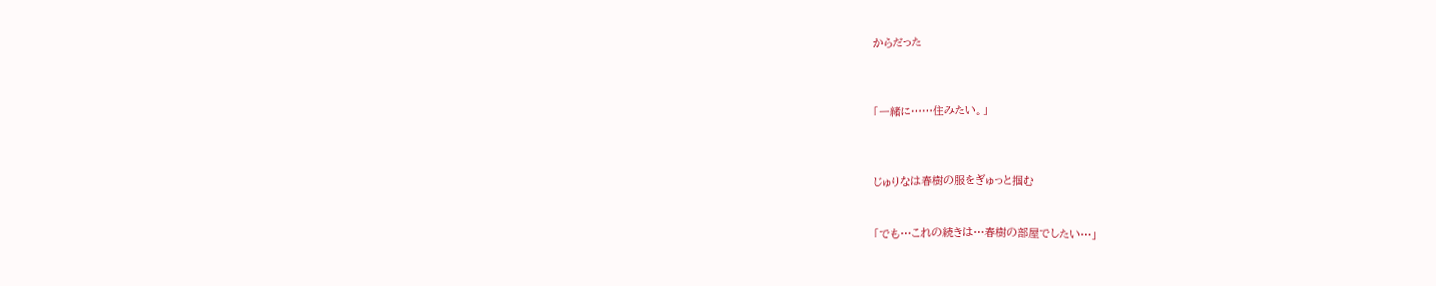からだった



「一緒に……住みたい。」



じゅりなは春樹の服をぎゅっと掴む


「でも…これの続きは…春樹の部屋でしたい…」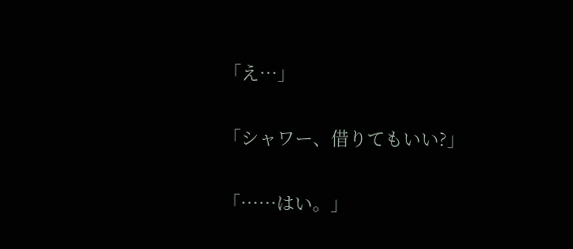「え…」


「シャワー、借りてもいい?」


「……はい。」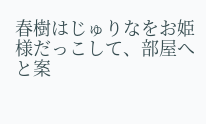春樹はじゅりなをお姫様だっこして、部屋へと案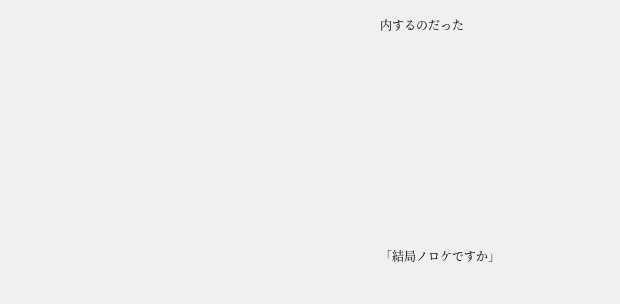内するのだった









「結局ノロケですか」